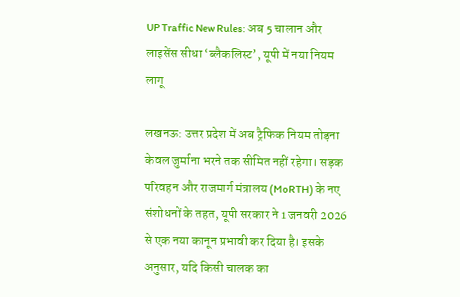UP Traffic New Rules: अब 5 चालान और लाइसेंस सीधा ‘ब्लैकलिस्ट’, यूपी में नया नियम लागू

लखनऊ: उत्तर प्रदेश में अब ट्रैफिक नियम तोड़ना केवल जुर्माना भरने तक सीमित नहीं रहेगा। सड़क परिवहन और राजमार्ग मंत्रालय (MoRTH) के नए संशोधनों के तहत, यूपी सरकार ने 1 जनवरी 2026 से एक नया कानून प्रभावी कर दिया है। इसके अनुसार, यदि किसी चालक का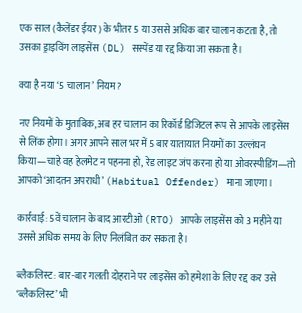एक साल (कैलेंडर ईयर) के भीतर 5 या उससे अधिक बार चालान कटता है, तो उसका ड्राइविंग लाइसेंस (DL) सस्पेंड या रद्द किया जा सकता है।

क्या है नया ‘5 चालान’ नियम?

नए नियमों के मुताबिक, अब हर चालान का रिकॉर्ड डिजिटल रूप से आपके लाइसेंस से लिंक होगा। अगर आपने साल भर में 5 बार यातायात नियमों का उल्लंघन किया—चाहे वह हेलमेट न पहनना हो, रेड लाइट जंप करना हो या ओवरस्पीडिंग—तो आपको ‘आदतन अपराधी’ (Habitual Offender) माना जाएगा।

कार्रवाई: 5वें चालान के बाद आरटीओ (RTO) आपके लाइसेंस को 3 महीने या उससे अधिक समय के लिए निलंबित कर सकता है।

ब्लैकलिस्ट: बार-बार गलती दोहराने पर लाइसेंस को हमेशा के लिए रद्द कर उसे ‘ब्लैकलिस्ट’ भी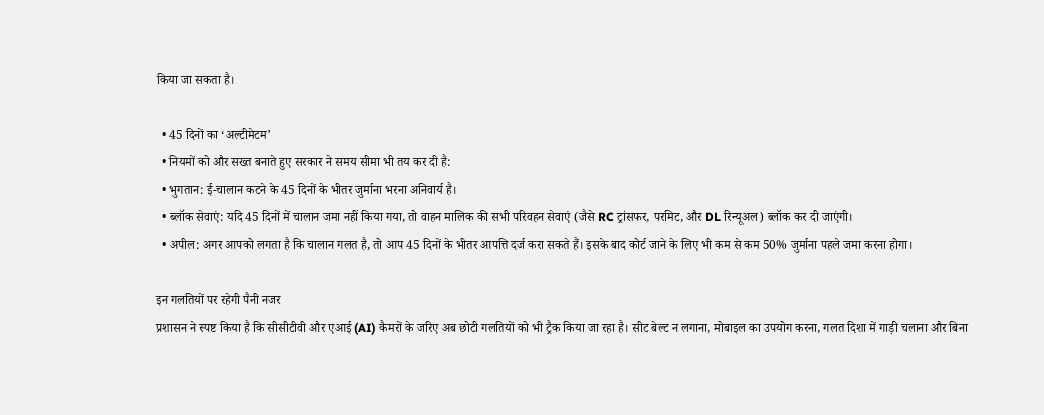किया जा सकता है।

  • 45 दिनों का ‘अल्टीमेटम’
  • नियमों को और सख्त बनाते हुए सरकार ने समय सीमा भी तय कर दी है:
  • भुगतान: ई-चालान कटने के 45 दिनों के भीतर जुर्माना भरना अनिवार्य है।
  • ब्लॉक सेवाएं: यदि 45 दिनों में चालान जमा नहीं किया गया, तो वाहन मालिक की सभी परिवहन सेवाएं (जैसे RC ट्रांसफर, परमिट, और DL रिन्यूअल) ब्लॉक कर दी जाएंगी।
  • अपील: अगर आपको लगता है कि चालान गलत है, तो आप 45 दिनों के भीतर आपत्ति दर्ज करा सकते हैं। इसके बाद कोर्ट जाने के लिए भी कम से कम 50% जुर्माना पहले जमा करना होगा।

इन गलतियों पर रहेगी पैनी नजर
प्रशासन ने स्पष्ट किया है कि सीसीटीवी और एआई (AI) कैमरों के जरिए अब छोटी गलतियों को भी ट्रैक किया जा रहा है। सीट बेल्ट न लगाना, मोबाइल का उपयोग करना, गलत दिशा में गाड़ी चलाना और बिना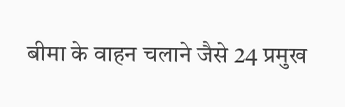बीमा के वाहन चलाने जैसे 24 प्रमुख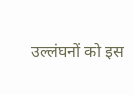उल्लंघनों को इस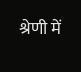श्रेणी में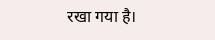रखा गया है।